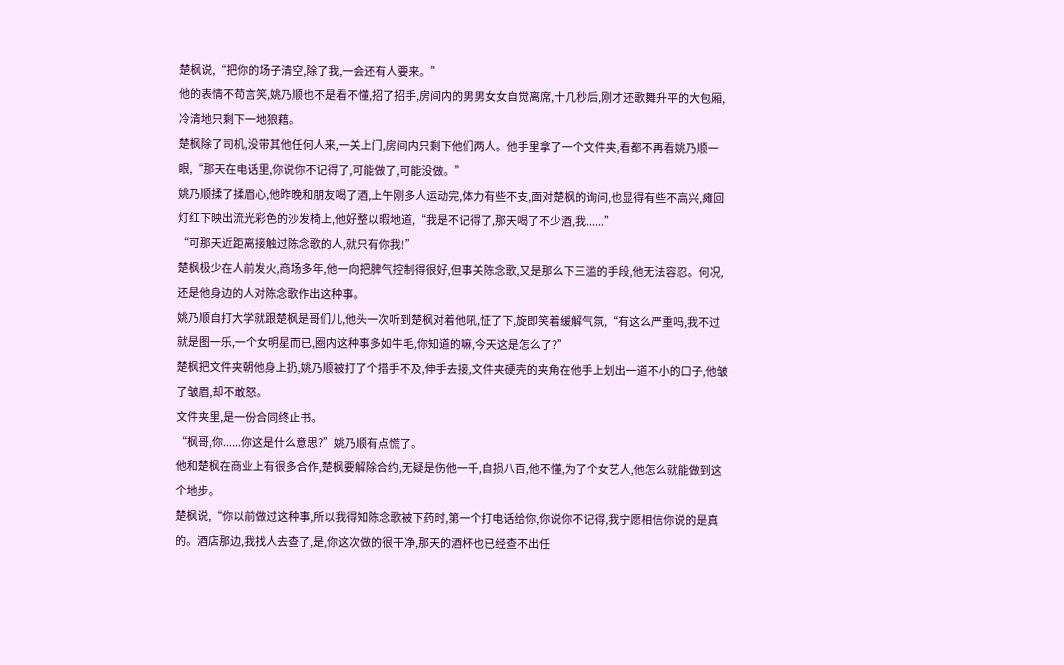楚枫说,“把你的场子清空,除了我,一会还有人要来。”
他的表情不苟言笑,姚乃顺也不是看不懂,招了招手,房间内的男男女女自觉离席,十几秒后,刚才还歌舞升平的大包厢,冷清地只剩下一地狼藉。
楚枫除了司机,没带其他任何人来,一关上门,房间内只剩下他们两人。他手里拿了一个文件夹,看都不再看姚乃顺一眼,“那天在电话里,你说你不记得了,可能做了,可能没做。”
姚乃顺揉了揉眉心,他昨晚和朋友喝了酒,上午刚多人运动完,体力有些不支,面对楚枫的询问,也显得有些不高兴,瘫回灯红下映出流光彩色的沙发椅上,他好整以暇地道,“我是不记得了,那天喝了不少酒,我......”
“可那天近距离接触过陈念歌的人,就只有你我!”
楚枫极少在人前发火,商场多年,他一向把脾气控制得很好,但事关陈念歌,又是那么下三滥的手段,他无法容忍。何况,还是他身边的人对陈念歌作出这种事。
姚乃顺自打大学就跟楚枫是哥们儿,他头一次听到楚枫对着他吼,怔了下,旋即笑着缓解气氛,“有这么严重吗,我不过就是图一乐,一个女明星而已,圈内这种事多如牛毛,你知道的嘛,今天这是怎么了?”
楚枫把文件夹朝他身上扔,姚乃顺被打了个措手不及,伸手去接,文件夹硬壳的夹角在他手上划出一道不小的口子,他皱了皱眉,却不敢怒。
文件夹里,是一份合同终止书。
“枫哥,你......你这是什么意思?”姚乃顺有点慌了。
他和楚枫在商业上有很多合作,楚枫要解除合约,无疑是伤他一千,自损八百,他不懂,为了个女艺人,他怎么就能做到这个地步。
楚枫说,“你以前做过这种事,所以我得知陈念歌被下药时,第一个打电话给你,你说你不记得,我宁愿相信你说的是真的。酒店那边,我找人去查了,是,你这次做的很干净,那天的酒杯也已经查不出任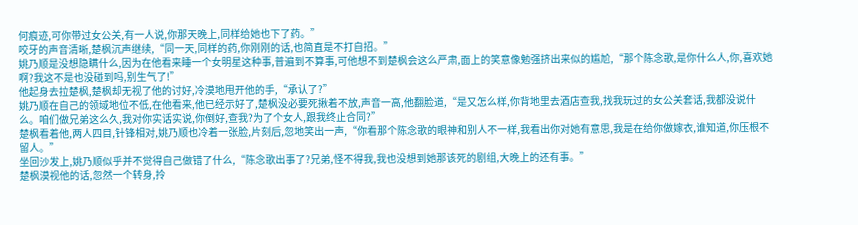何痕迹,可你带过女公关,有一人说,你那天晚上,同样给她也下了药。”
咬牙的声音清晰,楚枫沉声继续,“同一天,同样的药,你刚刚的话,也简直是不打自招。”
姚乃顺是没想隐瞒什么,因为在他看来睡一个女明星这种事,普遍到不算事,可他想不到楚枫会这么严肃,面上的笑意像勉强挤出来似的尴尬,“那个陈念歌,是你什么人,你,喜欢她啊?我这不是也没碰到吗,别生气了!”
他起身去拉楚枫,楚枫却无视了他的讨好,冷漠地甩开他的手,“承认了?”
姚乃顺在自己的领域地位不低,在他看来,他已经示好了,楚枫没必要死揪着不放,声音一高,他翻脸道,“是又怎么样,你背地里去酒店查我,找我玩过的女公关套话,我都没说什么。咱们做兄弟这么久,我对你实话实说,你倒好,查我?为了个女人,跟我终止合同?”
楚枫看着他,两人四目,针锋相对,姚乃顺也冷着一张脸,片刻后,忽地笑出一声,“你看那个陈念歌的眼神和别人不一样,我看出你对她有意思,我是在给你做嫁衣,谁知道,你压根不留人。”
坐回沙发上,姚乃顺似乎并不觉得自己做错了什么,“陈念歌出事了?兄弟,怪不得我,我也没想到她那该死的剧组,大晚上的还有事。”
楚枫漠视他的话,忽然一个转身,拎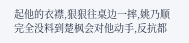起他的衣襟,狠狠往桌边一摔,姚乃顺完全没料到楚枫会对他动手,反抗都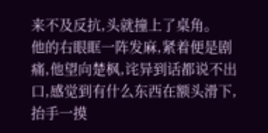来不及反抗,头就撞上了桌角。
他的右眼眶一阵发麻,紧着便是剧痛,他望向楚枫,诧异到话都说不出口,感觉到有什么东西在额头滑下,抬手一摸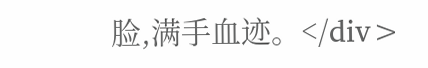脸,满手血迹。</div>